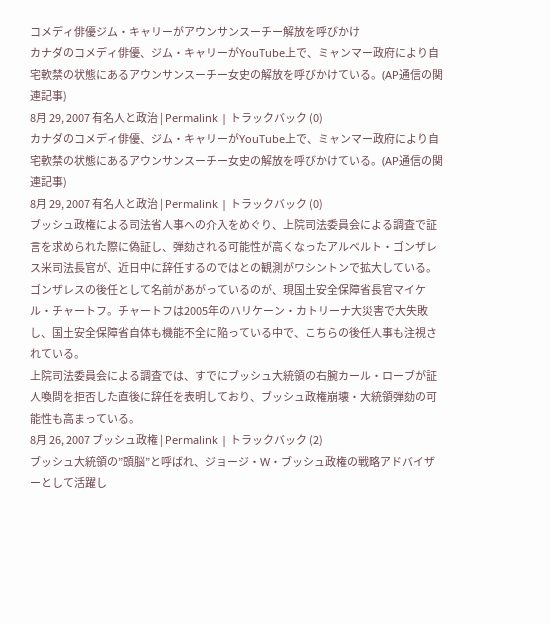コメディ俳優ジム・キャリーがアウンサンスーチー解放を呼びかけ
カナダのコメディ俳優、ジム・キャリーがYouTube上で、ミャンマー政府により自宅軟禁の状態にあるアウンサンスーチー女史の解放を呼びかけている。(AP通信の関連記事)
8月 29, 2007 有名人と政治 | Permalink | トラックバック (0)
カナダのコメディ俳優、ジム・キャリーがYouTube上で、ミャンマー政府により自宅軟禁の状態にあるアウンサンスーチー女史の解放を呼びかけている。(AP通信の関連記事)
8月 29, 2007 有名人と政治 | Permalink | トラックバック (0)
ブッシュ政権による司法省人事への介入をめぐり、上院司法委員会による調査で証言を求められた際に偽証し、弾劾される可能性が高くなったアルベルト・ゴンザレス米司法長官が、近日中に辞任するのではとの観測がワシントンで拡大している。
ゴンザレスの後任として名前があがっているのが、現国土安全保障省長官マイケル・チャートフ。チャートフは2005年のハリケーン・カトリーナ大災害で大失敗し、国土安全保障省自体も機能不全に陥っている中で、こちらの後任人事も注視されている。
上院司法委員会による調査では、すでにブッシュ大統領の右腕カール・ローブが証人喚問を拒否した直後に辞任を表明しており、ブッシュ政権崩壊・大統領弾劾の可能性も高まっている。
8月 26, 2007 ブッシュ政権 | Permalink | トラックバック (2)
ブッシュ大統領の”頭脳”と呼ばれ、ジョージ・W・ブッシュ政権の戦略アドバイザーとして活躍し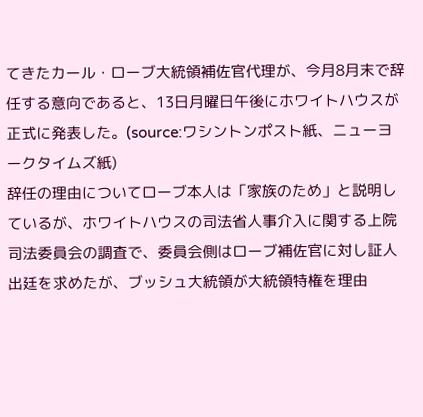てきたカール・ローブ大統領補佐官代理が、今月8月末で辞任する意向であると、13日月曜日午後にホワイトハウスが正式に発表した。(source:ワシントンポスト紙、ニューヨークタイムズ紙)
辞任の理由についてローブ本人は「家族のため」と説明しているが、ホワイトハウスの司法省人事介入に関する上院司法委員会の調査で、委員会側はローブ補佐官に対し証人出廷を求めたが、ブッシュ大統領が大統領特権を理由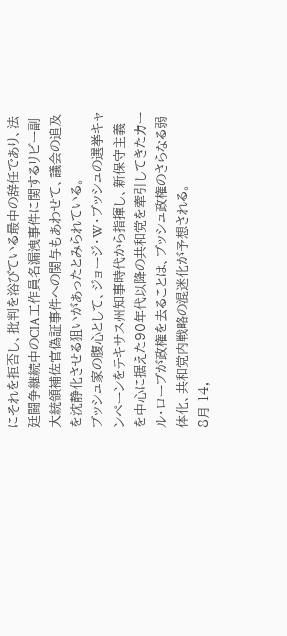にそれを拒否し、批判を浴びている最中の辞任であり、法廷闘争継続中のCIA工作員名漏洩事件に関するリビー副大統領補佐官偽証事件への関与もあわせて、議会の追及を沈静化させる狙いがあったとみられている。
ブッシュ家の腹心として、ジョージ・W・ブッシュの選挙キャンペーンをテキサス州知事時代から指揮し、新保守主義を中心に据えた90年代以降の共和党を牽引してきたカール・ローブが政権を去ることは、ブッシュ政権のさらなる弱体化、共和党内戦略の混迷化が予想される。
8月 14,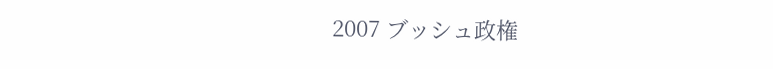2007 ブッシュ政権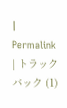| Permalink | トラックバック (1)